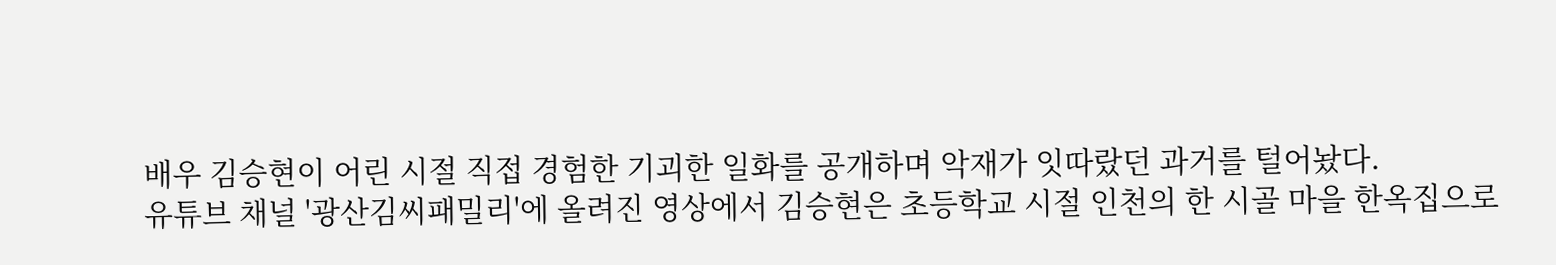배우 김승현이 어린 시절 직접 경험한 기괴한 일화를 공개하며 악재가 잇따랐던 과거를 털어놨다.
유튜브 채널 '광산김씨패밀리'에 올려진 영상에서 김승현은 초등학교 시절 인천의 한 시골 마을 한옥집으로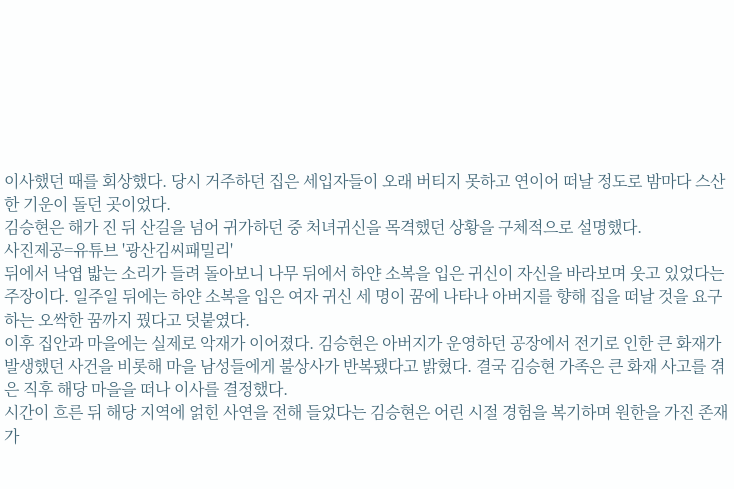이사했던 때를 회상했다. 당시 거주하던 집은 세입자들이 오래 버티지 못하고 연이어 떠날 정도로 밤마다 스산한 기운이 돌던 곳이었다.
김승현은 해가 진 뒤 산길을 넘어 귀가하던 중 처녀귀신을 목격했던 상황을 구체적으로 설명했다.
사진제공=유튜브 '광산김씨패밀리'
뒤에서 낙엽 밟는 소리가 들려 돌아보니 나무 뒤에서 하얀 소복을 입은 귀신이 자신을 바라보며 웃고 있었다는 주장이다. 일주일 뒤에는 하얀 소복을 입은 여자 귀신 세 명이 꿈에 나타나 아버지를 향해 집을 떠날 것을 요구하는 오싹한 꿈까지 꿨다고 덧붙였다.
이후 집안과 마을에는 실제로 악재가 이어졌다. 김승현은 아버지가 운영하던 공장에서 전기로 인한 큰 화재가 발생했던 사건을 비롯해 마을 남성들에게 불상사가 반복됐다고 밝혔다. 결국 김승현 가족은 큰 화재 사고를 겪은 직후 해당 마을을 떠나 이사를 결정했다.
시간이 흐른 뒤 해당 지역에 얽힌 사연을 전해 들었다는 김승현은 어린 시절 경험을 복기하며 원한을 가진 존재가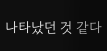나타났던 것 같다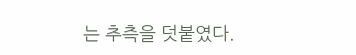는 추측을 덧붙였다.